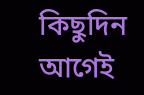কিছুদিন আগেই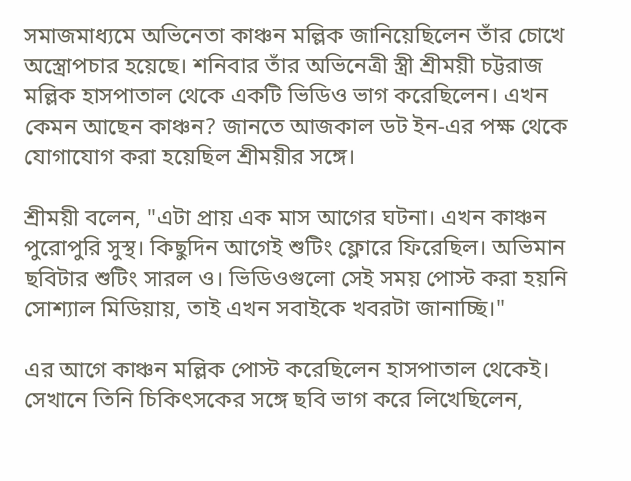সমাজমাধ্যমে অভিনেতা কাঞ্চন মল্লিক জানিয়েছিলেন তাঁর চোখে অস্ত্রোপচার হয়েছে। শনিবার তাঁর অভিনেত্রী স্ত্রী শ্রীময়ী চট্টরাজ মল্লিক হাসপাতাল থেকে একটি ভিডিও ভাগ করেছিলেন। এখন কেমন আছেন কাঞ্চন? জানতে আজকাল ডট ইন-এর পক্ষ থেকে যোগাযোগ করা হয়েছিল শ্রীময়ীর সঙ্গে।

শ্রীময়ী বলেন, "এটা প্রায় এক মাস আগের ঘটনা। এখন কাঞ্চন পুরোপুরি সুস্থ। কিছুদিন আগেই শুটিং ফ্লোরে ফিরেছিল। অভিমান ছবিটার শুটিং সারল ও। ভিডিওগুলো সেই সময় পোস্ট করা হয়নি সোশ্যাল মিডিয়ায়, তাই এখন সবাইকে খবরটা জানাচ্ছি।"

এর আগে কাঞ্চন মল্লিক পোস্ট করেছিলেন হাসপাতাল থেকেই। সেখানে তিনি চিকিৎসকের সঙ্গে ছবি ভাগ করে লিখেছিলেন,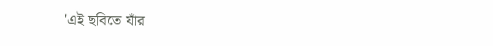'এই ছবিতে যাঁর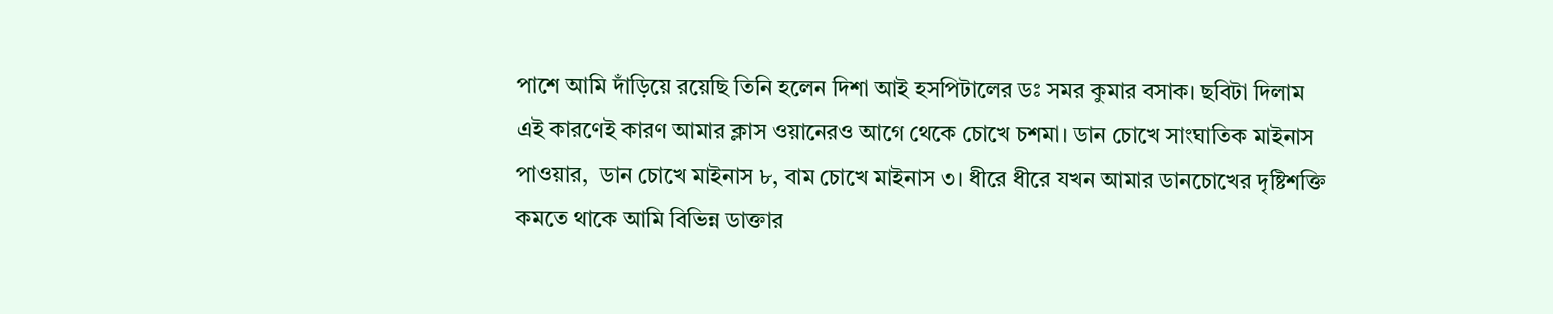পাশে আমি দাঁড়িয়ে রয়েছি তিনি হলেন দিশা আই হসপিটালের ডঃ সমর কুমার বসাক। ছবিটা দিলাম এই কারণেই কারণ আমার ক্লাস ওয়ানেরও আগে থেকে চোখে চশমা। ডান চোখে সাংঘাতিক মাইনাস পাওয়ার,  ডান চোখে মাইনাস ৮, বাম চোখে মাইনাস ৩। ধীরে ধীরে যখন আমার ডানচোখের দৃষ্টিশক্তি কমতে থাকে আমি বিভিন্ন ডাক্তার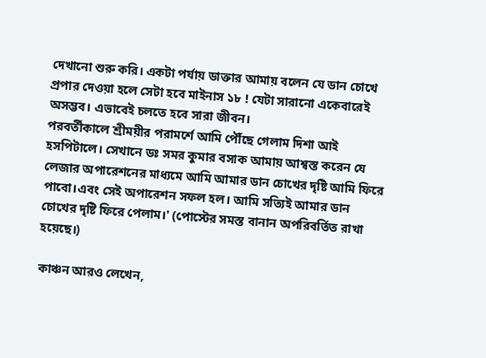দেখানো শুরু করি। একটা পর্যায় ডাক্তার আমায় বলেন যে ডান চোখে প্রপার দেওয়া হলে সেটা হবে মাইনাস ১৮ ! যেটা সারানো একেবারেই অসম্ভব। এভাবেই চলতে হবে সারা জীবন।
পরবর্তীকালে শ্রীময়ীর পরামর্শে আমি পৌঁছে গেলাম দিশা আই হসপিটালে। সেখানে ডঃ সমর কুমার বসাক আমায় আশ্বস্ত করেন যে লেজার অপারেশনের মাধ্যমে আমি আমার ডান চোখের দৃষ্টি আমি ফিরে পাবো।এবং সেই অপারেশন সফল হল। আমি সত্যিই আমার ডান চোখের দৃষ্টি ফিরে পেলাম।' (পোস্টের সমস্ত বানান অপরিবর্তিত রাখা হয়েছে।)

কাঞ্চন আরও লেখেন,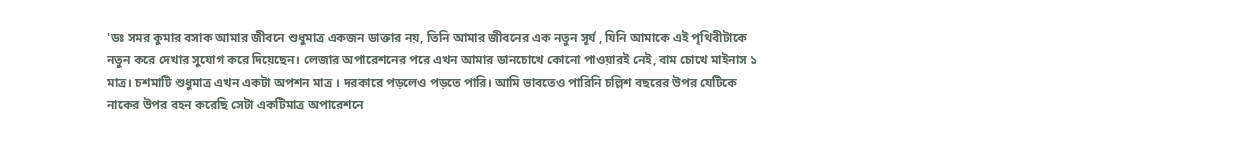'ডঃ সমর কুমার বসাক আমার জীবনে শুধুমাত্র একজন ডাক্তার নয়, তিনি আমার জীবনের এক নতুন সূর্য , যিনি আমাকে এই পৃথিবীটাকে নতুন করে দেখার সুযোগ করে দিয়েছেন। লেজার অপারেশনের পরে এখন আমার ডানচোখে কোনো পাওয়ারই নেই, বাম চোখে মাইনাস ১ মাত্র। চশমাটি শুধুমাত্র এখন একটা অপশন মাত্র । দরকারে পড়লেও পড়তে পারি। আমি ভাবতেও পারিনি চল্লিশ বছরের উপর যেটিকে নাকের উপর বহন করেছি সেটা একটিমাত্র অপারেশনে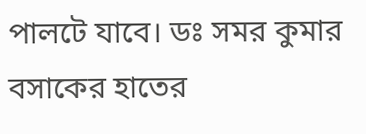পালটে যাবে। ডঃ সমর কুমার বসাকের হাতের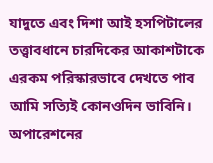যাদুতে এবং দিশা আই হসপিটালের তত্ত্বাবধানে চারদিকের আকাশটাকে এরকম পরিস্কারভাবে দেখতে পাব আমি সত্যিই কোনওদিন ভাবিনি। অপারেশনের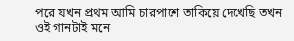পরে যখন প্রথম আমি চারপাশে তাকিয়ে দেখেছি তখন ওই গানটাই মনে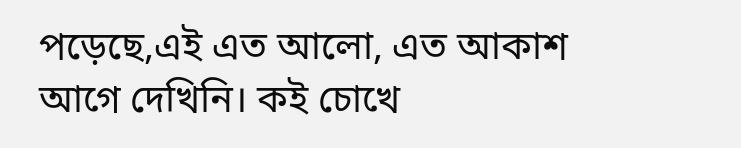পড়েছে,এই এত আলো, এত আকাশ আগে দেখিনি। কই চোখে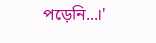পড়েনি...।'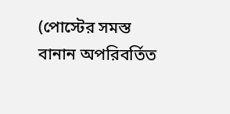(পোস্টের সমস্ত বানান অপরিবর্তিত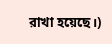রাখা হয়েছে।)